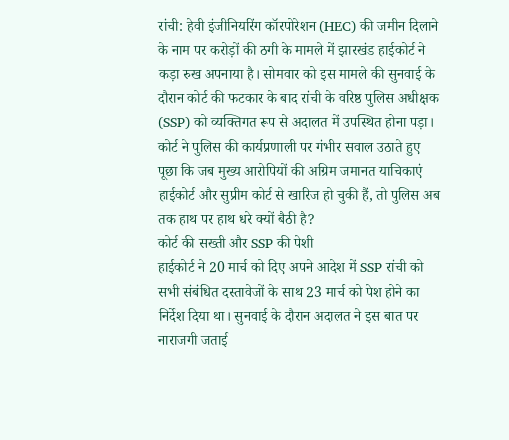रांची: हेवी इंजीनियरिंग कॉरपोरेशन (HEC) की जमीन दिलाने के नाम पर करोड़ों की ठगी के मामले में झारखंड हाईकोर्ट ने कड़ा रुख अपनाया है। सोमवार को इस मामले की सुनवाई के दौरान कोर्ट की फटकार के बाद रांची के वरिष्ठ पुलिस अधीक्षक (SSP) को व्यक्तिगत रूप से अदालत में उपस्थित होना पड़ा। कोर्ट ने पुलिस की कार्यप्रणाली पर गंभीर सवाल उठाते हुए पूछा कि जब मुख्य आरोपियों की अग्रिम जमानत याचिकाएं हाईकोर्ट और सुप्रीम कोर्ट से खारिज हो चुकी हैं, तो पुलिस अब तक हाथ पर हाथ धरे क्यों बैठी है?
कोर्ट की सख्ती और SSP की पेशी
हाईकोर्ट ने 20 मार्च को दिए अपने आदेश में SSP रांची को सभी संबंधित दस्तावेजों के साथ 23 मार्च को पेश होने का निर्देश दिया था। सुनवाई के दौरान अदालत ने इस बात पर नाराजगी जताई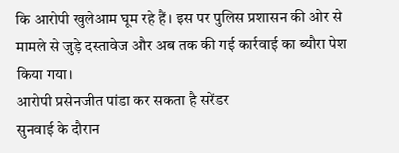कि आरोपी खुलेआम घूम रहे हैं। इस पर पुलिस प्रशासन की ओर से मामले से जुड़े दस्तावेज और अब तक की गई कार्रवाई का ब्यौरा पेश किया गया।
आरोपी प्रसेनजीत पांडा कर सकता है सरेंडर
सुनवाई के दौरान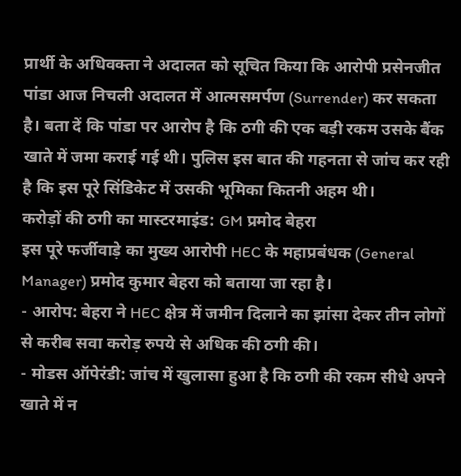प्रार्थी के अधिवक्ता ने अदालत को सूचित किया कि आरोपी प्रसेनजीत पांडा आज निचली अदालत में आत्मसमर्पण (Surrender) कर सकता है। बता दें कि पांडा पर आरोप है कि ठगी की एक बड़ी रकम उसके बैंक खाते में जमा कराई गई थी। पुलिस इस बात की गहनता से जांच कर रही है कि इस पूरे सिंडिकेट में उसकी भूमिका कितनी अहम थी।
करोड़ों की ठगी का मास्टरमाइंड: GM प्रमोद बेहरा
इस पूरे फर्जीवाड़े का मुख्य आरोपी HEC के महाप्रबंधक (General Manager) प्रमोद कुमार बेहरा को बताया जा रहा है।
- आरोप: बेहरा ने HEC क्षेत्र में जमीन दिलाने का झांसा देकर तीन लोगों से करीब सवा करोड़ रुपये से अधिक की ठगी की।
- मोडस ऑपेरंडी: जांच में खुलासा हुआ है कि ठगी की रकम सीधे अपने खाते में न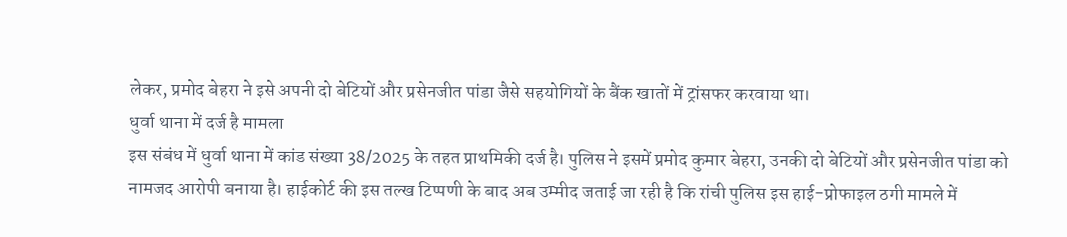लेकर, प्रमोद बेहरा ने इसे अपनी दो बेटियों और प्रसेनजीत पांडा जैसे सहयोगियों के बैंक खातों में ट्रांसफर करवाया था।
धुर्वा थाना में दर्ज है मामला
इस संबंध में धुर्वा थाना में कांड संख्या 38/2025 के तहत प्राथमिकी दर्ज है। पुलिस ने इसमें प्रमोद कुमार बेहरा, उनकी दो बेटियों और प्रसेनजीत पांडा को नामजद आरोपी बनाया है। हाईकोर्ट की इस तल्ख टिप्पणी के बाद अब उम्मीद जताई जा रही है कि रांची पुलिस इस हाई-प्रोफाइल ठगी मामले में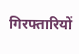गिरफ्तारियों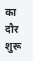का दौर शुरू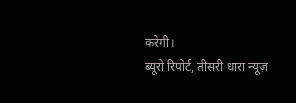करेगी।
ब्यूरो रिपोर्ट, तीसरी धारा न्यूज़